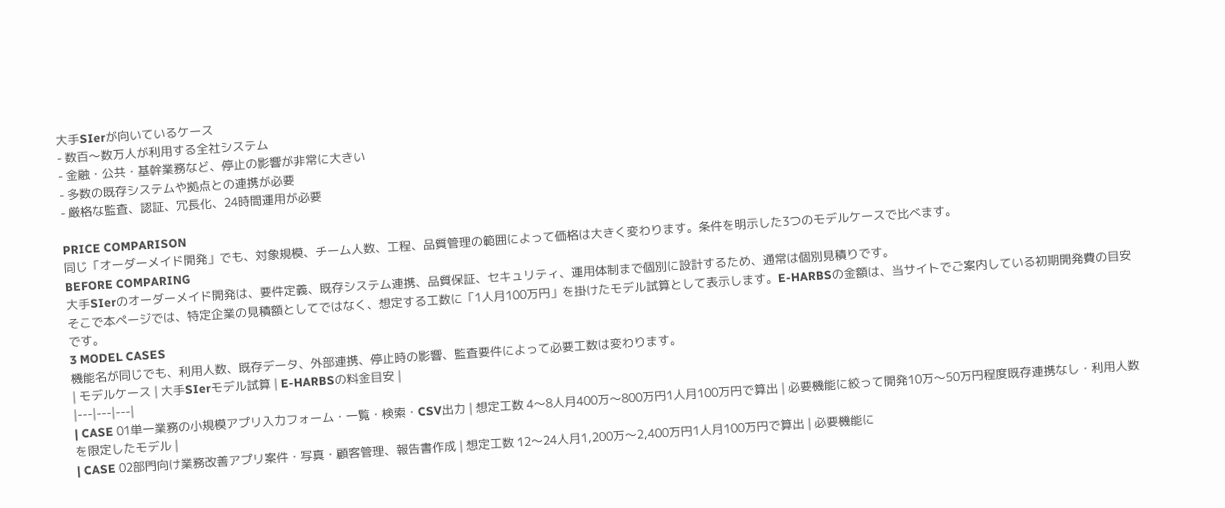大手SIerが向いているケース
- 数百〜数万人が利用する全社システム
- 金融・公共・基幹業務など、停止の影響が非常に大きい
- 多数の既存システムや拠点との連携が必要
- 厳格な監査、認証、冗長化、24時間運用が必要

PRICE COMPARISON
同じ「オーダーメイド開発」でも、対象規模、チーム人数、工程、品質管理の範囲によって価格は大きく変わります。条件を明示した3つのモデルケースで比べます。
BEFORE COMPARING
大手SIerのオーダーメイド開発は、要件定義、既存システム連携、品質保証、セキュリティ、運用体制まで個別に設計するため、通常は個別見積りです。
そこで本ページでは、特定企業の見積額としてではなく、想定する工数に「1人月100万円」を掛けたモデル試算として表示します。E-HARBSの金額は、当サイトでご案内している初期開発費の目安です。
3 MODEL CASES
機能名が同じでも、利用人数、既存データ、外部連携、停止時の影響、監査要件によって必要工数は変わります。
| モデルケース | 大手SIerモデル試算 | E-HARBSの料金目安 |
|---|---|---|
| CASE 01単一業務の小規模アプリ入力フォーム・一覧・検索・CSV出力 | 想定工数 4〜8人月400万〜800万円1人月100万円で算出 | 必要機能に絞って開発10万〜50万円程度既存連携なし・利用人数を限定したモデル |
| CASE 02部門向け業務改善アプリ案件・写真・顧客管理、報告書作成 | 想定工数 12〜24人月1,200万〜2,400万円1人月100万円で算出 | 必要機能に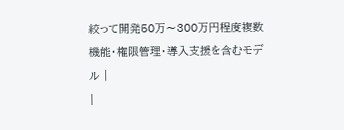絞って開発50万〜300万円程度複数機能・権限管理・導入支援を含むモデル |
|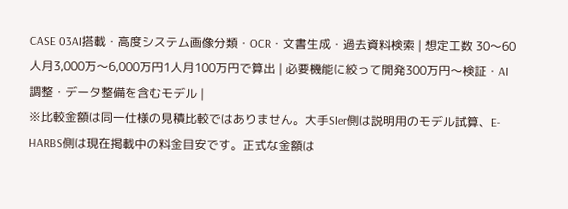CASE 03AI搭載・高度システム画像分類・OCR・文書生成・過去資料検索 | 想定工数 30〜60人月3,000万〜6,000万円1人月100万円で算出 | 必要機能に絞って開発300万円〜検証・AI調整・データ整備を含むモデル |
※比較金額は同一仕様の見積比較ではありません。大手SIer側は説明用のモデル試算、E-HARBS側は現在掲載中の料金目安です。正式な金額は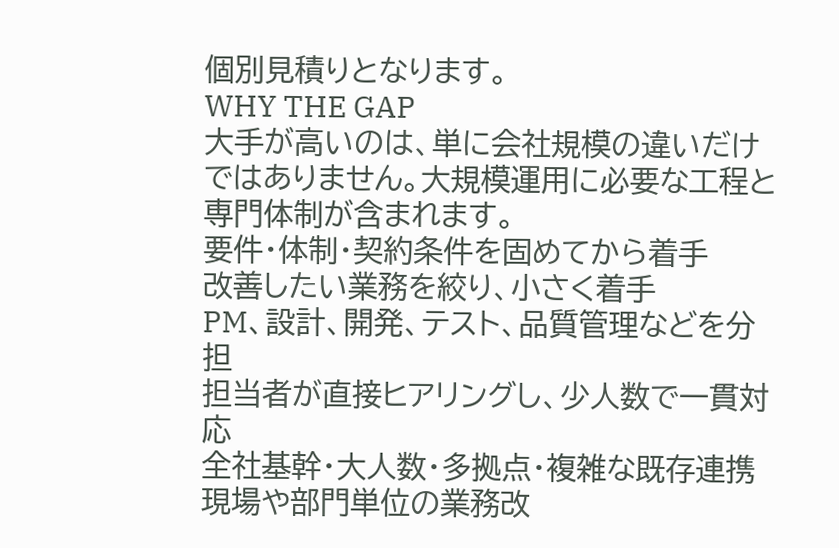個別見積りとなります。
WHY THE GAP
大手が高いのは、単に会社規模の違いだけではありません。大規模運用に必要な工程と専門体制が含まれます。
要件・体制・契約条件を固めてから着手
改善したい業務を絞り、小さく着手
PM、設計、開発、テスト、品質管理などを分担
担当者が直接ヒアリングし、少人数で一貫対応
全社基幹・大人数・多拠点・複雑な既存連携
現場や部門単位の業務改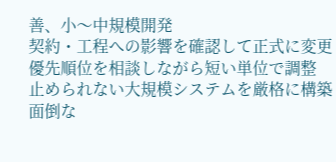善、小〜中規模開発
契約・工程への影響を確認して正式に変更
優先順位を相談しながら短い単位で調整
止められない大規模システムを厳格に構築
面倒な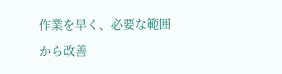作業を早く、必要な範囲から改善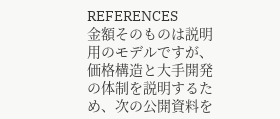REFERENCES
金額そのものは説明用のモデルですが、価格構造と大手開発の体制を説明するため、次の公開資料を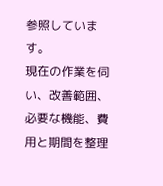参照しています。
現在の作業を伺い、改善範囲、必要な機能、費用と期間を整理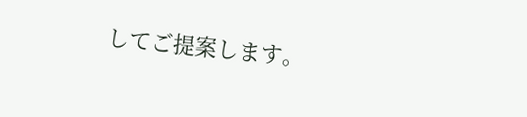してご提案します。